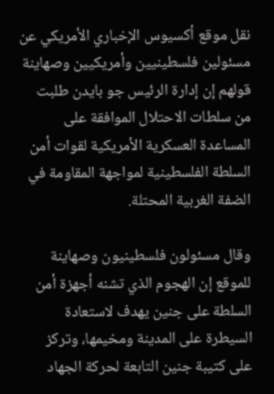نقل موقع أكسيوس الإخباري الأمريكي عن مسئولين فلسطينيين وأمريكيين وصهاينة قولهم إن إدارة الرئيس جو بايدن طلبت من سلطات الاحتلال الموافقة على المساعدة العسكرية الأمريكية لقوات أمن السلطة الفلسطينية لمواجهة المقاومة في الضفة الغربية المحتلة.

وقال مسئولون فلسطينيون وصهاينة للموقع إن الهجوم الذي تشنه أجهزة أمن السلطة على جنين يهدف لاستعادة السيطرة على المدينة ومخيمها، وتركز على كتيبة جنين التابعة لحركة الجهاد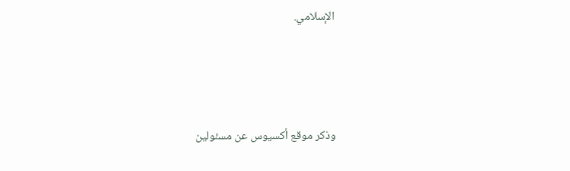الإسلامي.



وذكر موقع أكسيوس عن مسئولين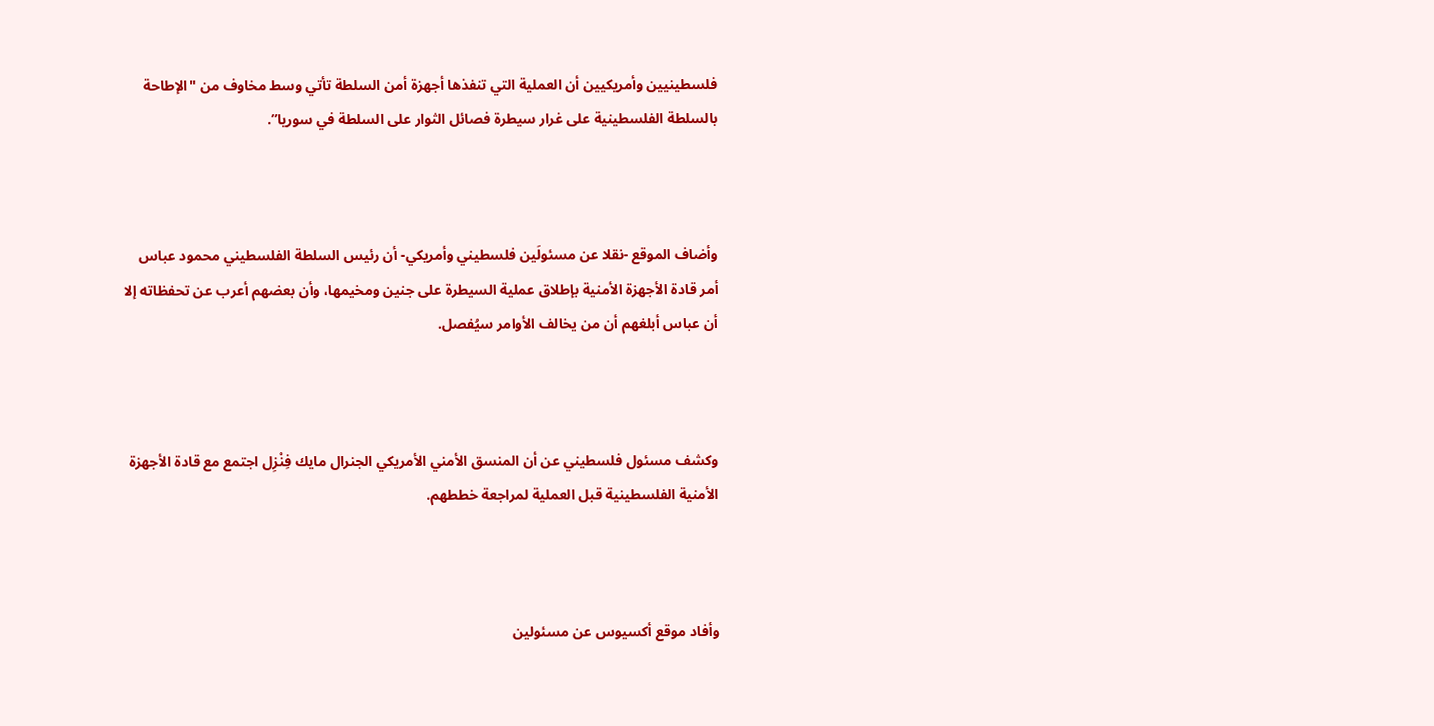فلسطينيين وأمريكيين أن العملية التي تنفذها أجهزة أمن السلطة تأتي وسط مخاوف من "الإطاحة بالسلطة الفلسطينية على غرار سيطرة فصائل الثوار على السلطة في سوريا”.



وأضاف الموقع -نقلا عن مسئولَين فلسطيني وأمريكي- أن رئيس السلطة الفلسطيني محمود عباس أمر قادة الأجهزة الأمنية بإطلاق عملية السيطرة على جنين ومخيمها، وأن بعضهم أعرب عن تحفظاته إلا أن عباس أبلغهم أن من يخالف الأوامر سيُفصل.



وكشف مسئول فلسطيني عن أن المنسق الأمني الأمريكي الجنرال مايك فِنْزِل اجتمع مع قادة الأجهزة الأمنية الفلسطينية قبل العملية لمراجعة خططهم.



وأفاد موقع أكسيوس عن مسئولين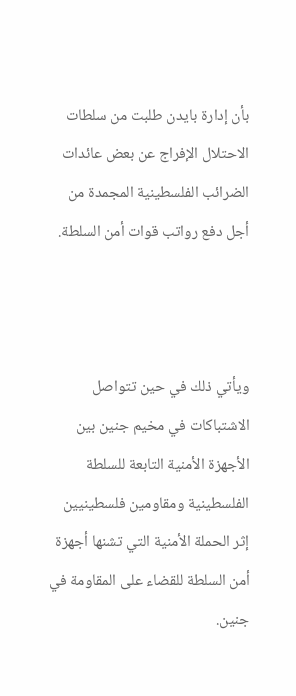بأن إدارة بايدن طلبت من سلطات الاحتلال الإفراج عن بعض عائدات الضرائب الفلسطينية المجمدة من أجل دفع رواتب قوات أمن السلطة.



ويأتي ذلك في حين تتواصل الاشتباكات في مخيم جنين بين الأجهزة الأمنية التابعة للسلطة الفلسطينية ومقاومين فلسطينيين إثر الحملة الأمنية التي تشنها أجهزة أمن السلطة للقضاء على المقاومة في جنين.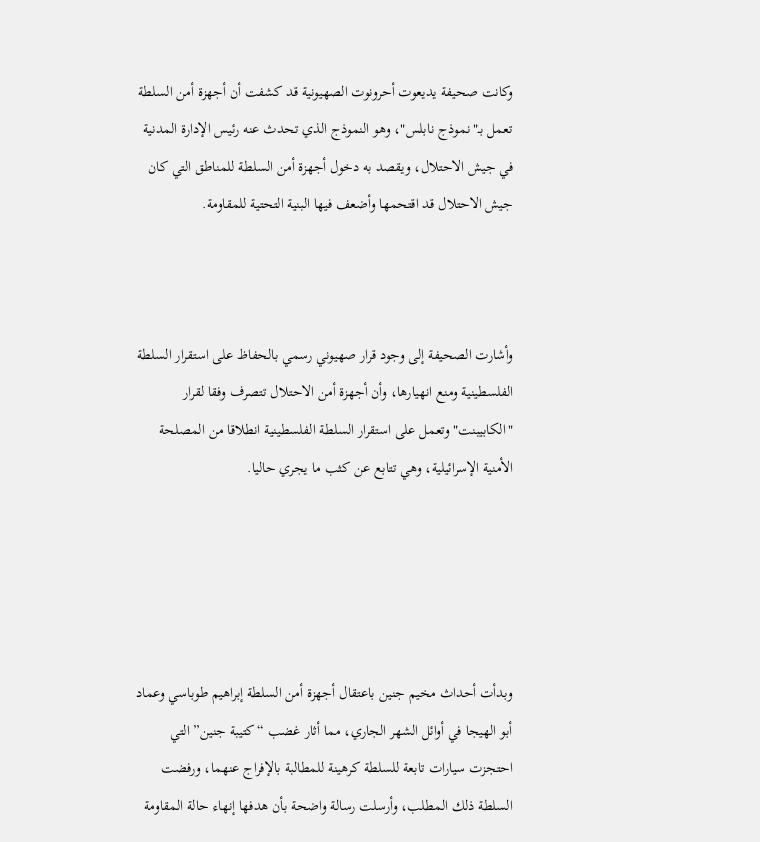وكانت صحيفة يديعوت أحرونوت الصهيونية قد كشفت أن أجهزة أمن السلطة تعمل بـ"نموذج نابلس"، وهو النموذج الذي تحدث عنه رئيس الإدارة المدنية في جيش الاحتلال، ويقصد به دخول أجهزة أمن السلطة للمناطق التي كان جيش الاحتلال قد اقتحمها وأضعف فيها البنية التحتية للمقاومة.



وأشارت الصحيفة إلى وجود قرار صهيوني رسمي بالحفاظ على استقرار السلطة الفلسطينية ومنع انهيارها، وأن أجهزة أمن الاحتلال تتصرف وفقا لقرار "الكابيبنت" وتعمل على استقرار السلطة الفلسطينية انطلاقا من المصلحة الأمنية الإسرائيلية، وهي تتابع عن كثب ما يجري حاليا.





وبدأت أحداث مخيم جنين باعتقال أجهزة أمن السلطة إبراهيم طوباسي وعماد أبو الهيجا في أوائل الشهر الجاري، مما أثار غضب “كتيبة جنين” التي احتجزت سيارات تابعة للسلطة كرهينة للمطالبة بالإفراج عنهما، ورفضت السلطة ذلك المطلب، وأرسلت رسالة واضحة بأن هدفها إنهاء حالة المقاومة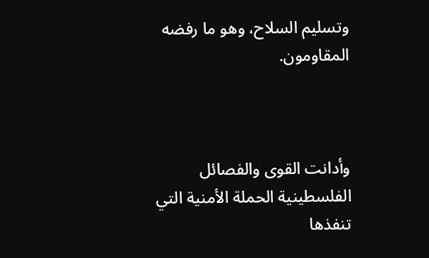وتسليم السلاح، وهو ما رفضه المقاومون.



وأدانت القوى والفصائل الفلسطينية الحملة الأمنية التي تنفذها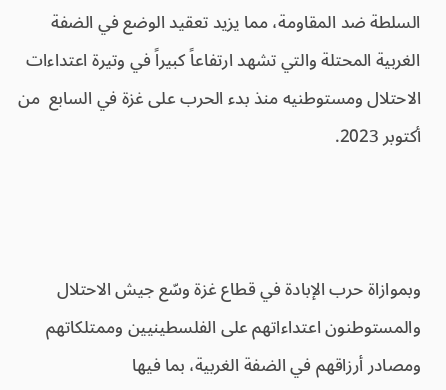السلطة ضد المقاومة، مما يزيد تعقيد الوضع في الضفة الغربية المحتلة والتي تشهد ارتفاعاً كبيراً في وتيرة اعتداءات الاحتلال ومستوطنيه منذ بدء الحرب على غزة في السابع  من أكتوبر 2023.



وبموازاة حرب الإبادة في قطاع غزة وسّع جيش الاحتلال والمستوطنون اعتداءاتهم على الفلسطينيين وممتلكاتهم ومصادر أرزاقهم في الضفة الغربية، بما فيها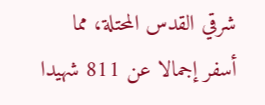شرقي القدس المحتلة، مما أسفر إجمالا عن 811 شهيدا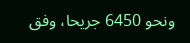ونحو 6450 جريحا، وفق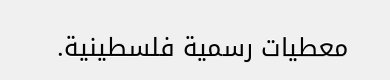معطيات رسمية فلسطينية.